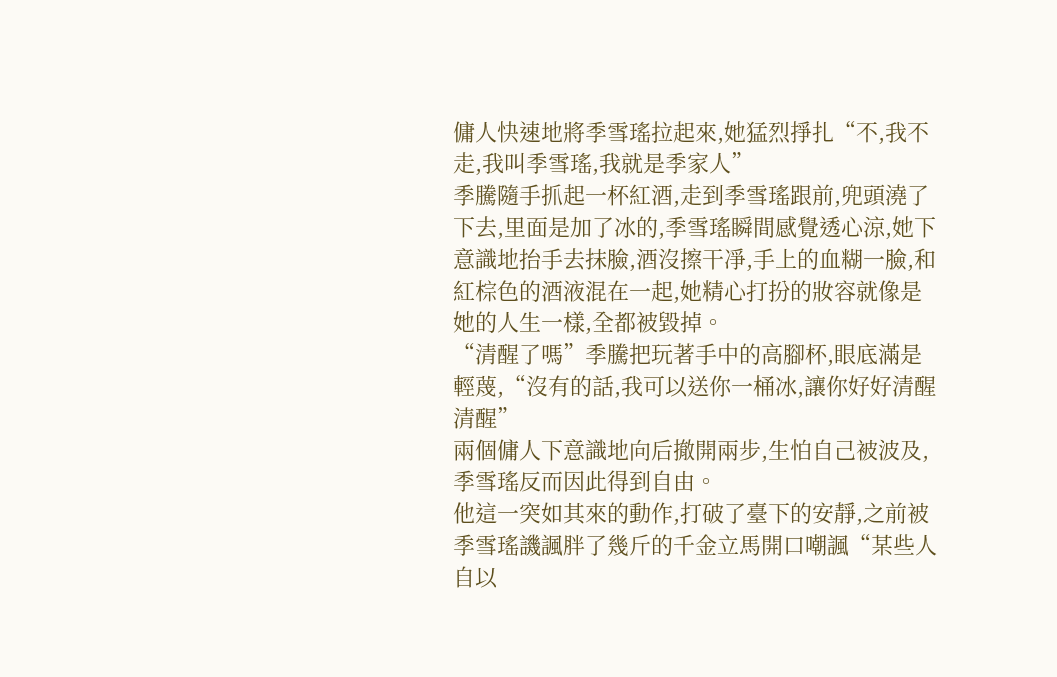傭人快速地將季雪瑤拉起來,她猛烈掙扎“不,我不走,我叫季雪瑤,我就是季家人”
季騰隨手抓起一杯紅酒,走到季雪瑤跟前,兜頭澆了下去,里面是加了冰的,季雪瑤瞬間感覺透心涼,她下意識地抬手去抹臉,酒沒擦干凈,手上的血糊一臉,和紅棕色的酒液混在一起,她精心打扮的妝容就像是她的人生一樣,全都被毀掉。
“清醒了嗎”季騰把玩著手中的高腳杯,眼底滿是輕蔑,“沒有的話,我可以送你一桶冰,讓你好好清醒清醒”
兩個傭人下意識地向后撤開兩步,生怕自己被波及,季雪瑤反而因此得到自由。
他這一突如其來的動作,打破了臺下的安靜,之前被季雪瑤譏諷胖了幾斤的千金立馬開口嘲諷“某些人自以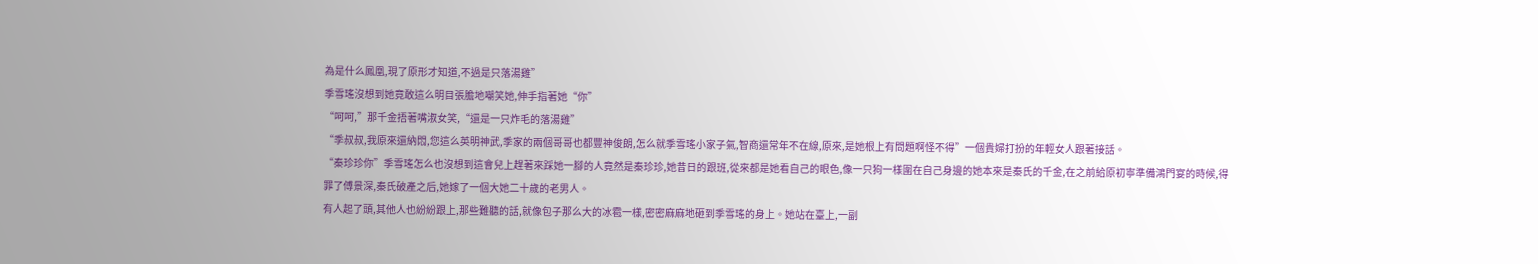為是什么鳳凰,現了原形才知道,不過是只落湯雞”
季雪瑤沒想到她竟敢這么明目張膽地嘲笑她,伸手指著她“你”
“呵呵,”那千金捂著嘴淑女笑,“還是一只炸毛的落湯雞”
“季叔叔,我原來還納悶,您這么英明神武,季家的兩個哥哥也都豐神俊朗,怎么就季雪瑤小家子氣,智商還常年不在線,原來,是她根上有問題啊怪不得”一個貴婦打扮的年輕女人跟著接話。
“秦珍珍你”季雪瑤怎么也沒想到這會兒上趕著來踩她一腳的人竟然是秦珍珍,她昔日的跟班,從來都是她看自己的眼色,像一只狗一樣圍在自己身邊的她本來是秦氏的千金,在之前給原初寧準備鴻門宴的時候,得罪了傅景深,秦氏破產之后,她嫁了一個大她二十歲的老男人。
有人起了頭,其他人也紛紛跟上,那些難聽的話,就像包子那么大的冰雹一樣,密密麻麻地砸到季雪瑤的身上。她站在臺上,一副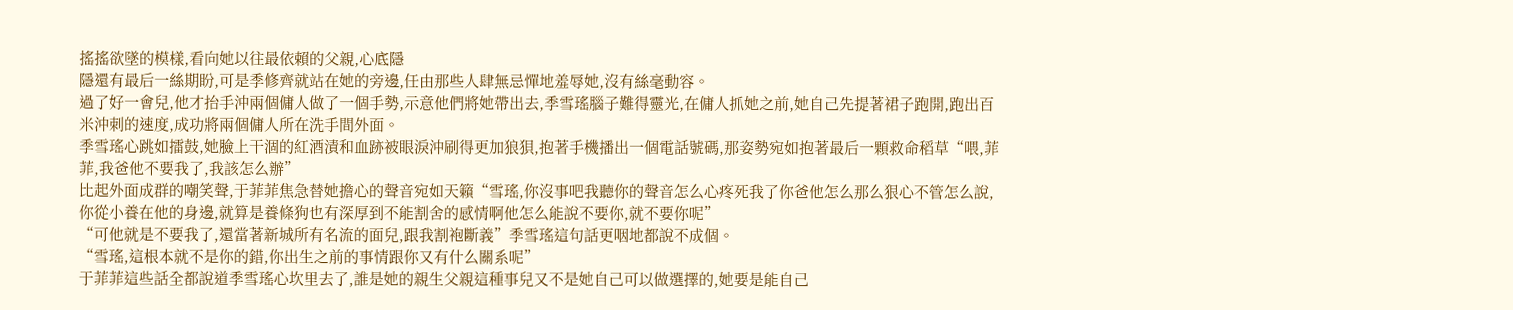搖搖欲墜的模樣,看向她以往最依賴的父親,心底隱
隱還有最后一絲期盼,可是季修齊就站在她的旁邊,任由那些人肆無忌憚地羞辱她,沒有絲毫動容。
過了好一會兒,他才抬手沖兩個傭人做了一個手勢,示意他們將她帶出去,季雪瑤腦子難得靈光,在傭人抓她之前,她自己先提著裙子跑開,跑出百米沖刺的速度,成功將兩個傭人所在洗手間外面。
季雪瑤心跳如擂鼓,她臉上干涸的紅酒漬和血跡被眼淚沖刷得更加狼狽,抱著手機播出一個電話號碼,那姿勢宛如抱著最后一顆救命稻草“喂,菲菲,我爸他不要我了,我該怎么辦”
比起外面成群的嘲笑聲,于菲菲焦急替她擔心的聲音宛如天籟“雪瑤,你沒事吧我聽你的聲音怎么心疼死我了你爸他怎么那么狠心不管怎么說,你從小養在他的身邊,就算是養條狗也有深厚到不能割舍的感情啊他怎么能說不要你,就不要你呢”
“可他就是不要我了,還當著新城所有名流的面兒,跟我割袍斷義”季雪瑤這句話更咽地都說不成個。
“雪瑤,這根本就不是你的錯,你出生之前的事情跟你又有什么關系呢”
于菲菲這些話全都說道季雪瑤心坎里去了,誰是她的親生父親這種事兒又不是她自己可以做選擇的,她要是能自己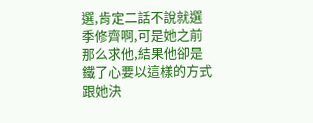選,肯定二話不說就選季修齊啊,可是她之前那么求他,結果他卻是鐵了心要以這樣的方式跟她決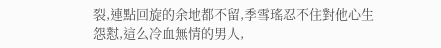裂,連點回旋的余地都不留,季雪瑤忍不住對他心生怨懟,這么冷血無情的男人,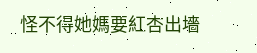怪不得她媽要紅杏出墻